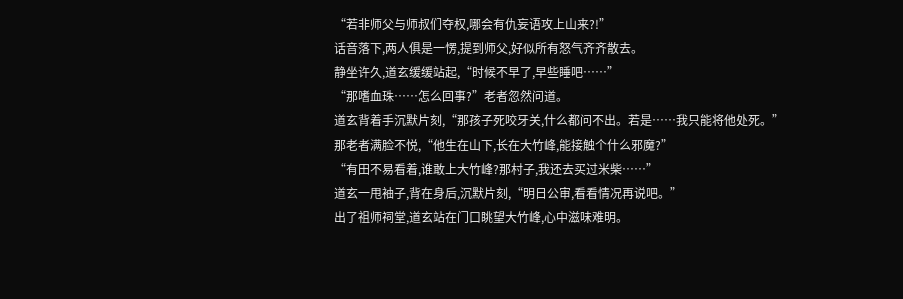“若非师父与师叔们夺权,哪会有仇妄语攻上山来?!”
话音落下,两人俱是一愣,提到师父,好似所有怒气齐齐散去。
静坐许久,道玄缓缓站起,“时候不早了,早些睡吧……”
“那嗜血珠……怎么回事?”老者忽然问道。
道玄背着手沉默片刻,“那孩子死咬牙关,什么都问不出。若是……我只能将他处死。”
那老者满脸不悦,“他生在山下,长在大竹峰,能接触个什么邪魔?”
“有田不易看着,谁敢上大竹峰?那村子,我还去买过米柴……”
道玄一甩袖子,背在身后,沉默片刻,“明日公审,看看情况再说吧。”
出了祖师祠堂,道玄站在门口眺望大竹峰,心中滋味难明。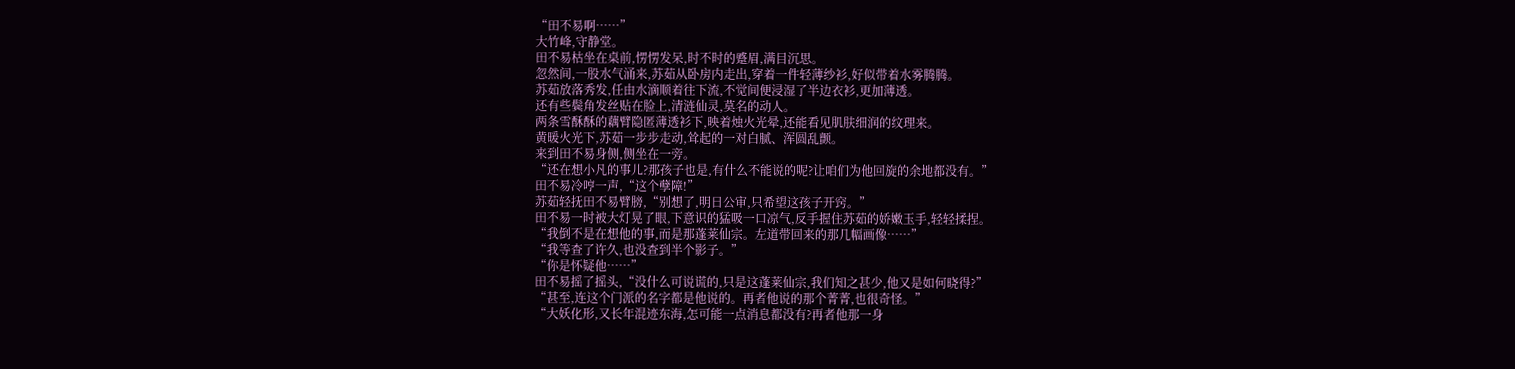“田不易啊……”
大竹峰,守静堂。
田不易枯坐在桌前,愣愣发呆,时不时的蹙眉,满目沉思。
忽然间,一股水气涌来,苏茹从卧房内走出,穿着一件轻薄纱衫,好似带着水雾腾腾。
苏茹放落秀发,任由水滴顺着往下流,不觉间便浸湿了半边衣衫,更加薄透。
还有些鬓角发丝贴在脸上,清涟仙灵,莫名的动人。
两条雪酥酥的藕臂隐匿薄透衫下,映着烛火光晕,还能看见肌肤细润的纹理来。
黄暖火光下,苏茹一步步走动,耸起的一对白腻、浑圆乱颤。
来到田不易身侧,侧坐在一旁。
“还在想小凡的事儿?那孩子也是,有什么不能说的呢?让咱们为他回旋的余地都没有。”
田不易冷哼一声,“这个孽障!”
苏茹轻抚田不易臂膀,“别想了,明日公审,只希望这孩子开窍。”
田不易一时被大灯晃了眼,下意识的猛吸一口凉气,反手握住苏茹的娇嫩玉手,轻轻揉捏。
“我倒不是在想他的事,而是那蓬莱仙宗。左道带回来的那几幅画像……”
“我等查了许久,也没查到半个影子。”
“你是怀疑他……”
田不易摇了摇头,“没什么可说谎的,只是这蓬莱仙宗,我们知之甚少,他又是如何晓得?”
“甚至,连这个门派的名字都是他说的。再者他说的那个菁菁,也很奇怪。”
“大妖化形,又长年混迹东海,怎可能一点消息都没有?再者他那一身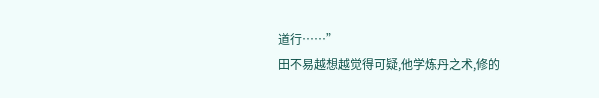道行……”
田不易越想越觉得可疑,他学炼丹之术,修的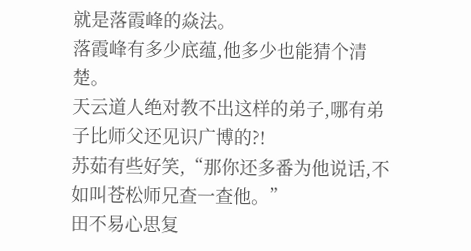就是落霞峰的焱法。
落霞峰有多少底蕴,他多少也能猜个清楚。
天云道人绝对教不出这样的弟子,哪有弟子比师父还见识广博的?!
苏茹有些好笑,“那你还多番为他说话,不如叫苍松师兄查一查他。”
田不易心思复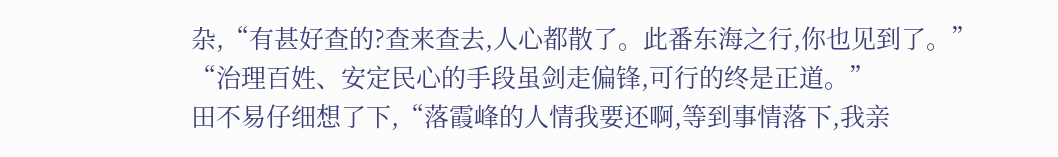杂,“有甚好查的?查来查去,人心都散了。此番东海之行,你也见到了。”
“治理百姓、安定民心的手段虽剑走偏锋,可行的终是正道。”
田不易仔细想了下,“落霞峰的人情我要还啊,等到事情落下,我亲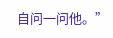自问一问他。”